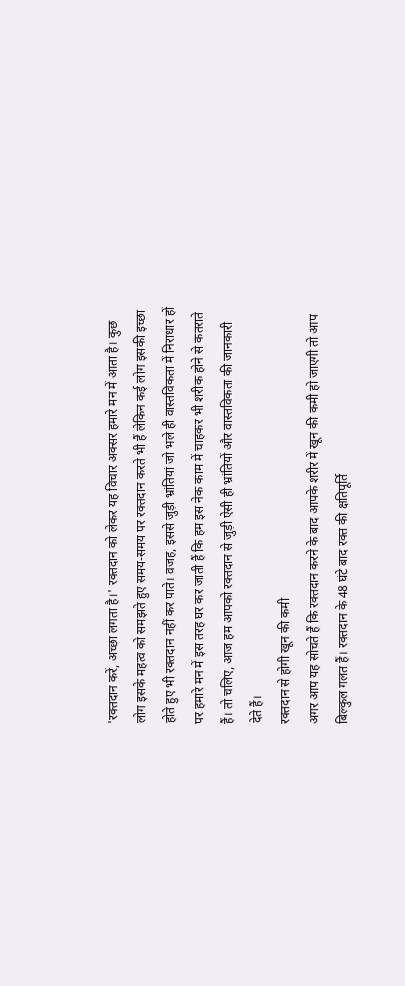'रक्तदान करें, अच्छा लगता है।' रक्तदान को लेकर यह विचार अक्सर हमारे मन में आता है। कुछ लोग इसके महत्व को समझते हुए समय-समय पर रक्तदान करते भी हैं लेकिन कई लोग इसकी इच्छा होते हुए भी रक्तदान नहीं कर पाते। वजह, इससे जुड़ी भ्रांतियां जो भले ही वास्तविकता में निराधार हों पर हमारे मन में इस तरह घर कर जाती हैं कि हम इस नेक काम में चाहकर भी शरीक होने से कतराते हैं। तो चलिए, आज हम आपको रक्तदान से जुड़ी ऐसी ही भ्रांतियों और वास्तविकता की जानकारी देते हैं।
रक्तदान से होगी खून की कमी
अगर आप यह सोचते हैं कि रक्तदान करने के बाद आपके शरीर में खून की कमी हो जाएगी तो आप बिल्कुल गलत हैं। रक्तदान के 48 घंटे बाद रक्त की क्षतिपूर्ति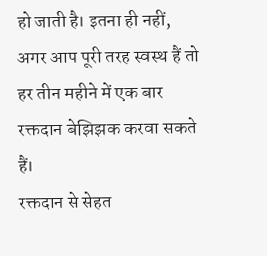हो जाती है। इतना ही नहीं, अगर आप पूरी तरह स्वस्थ हैं तो हर तीन महीने में एक बार रक्तदान बेझिझक करवा सकते हैं।
रक्तदान से सेहत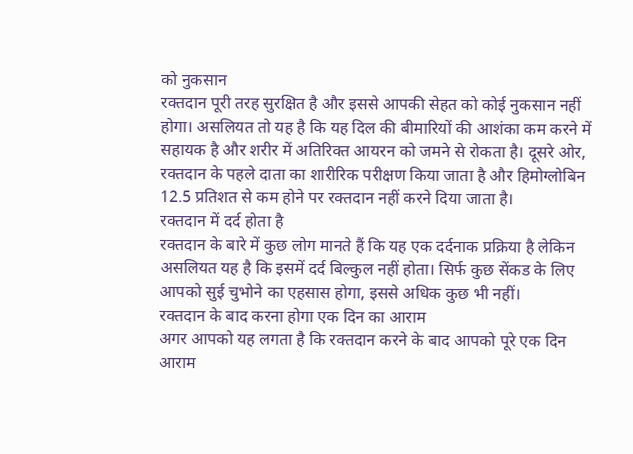को नुकसान
रक्तदान पूरी तरह सुरक्षित है और इससे आपकी सेहत को कोई नुकसान नहीं होगा। असलियत तो यह है कि यह दिल की बीमारियों की आशंका कम करने में सहायक है और शरीर में अतिरिक्त आयरन को जमने से रोकता है। दूसरे ओर, रक्तदान के पहले दाता का शारीरिक परीक्षण किया जाता है और हिमोग्लोबिन 12.5 प्रतिशत से कम होने पर रक्तदान नहीं करने दिया जाता है।
रक्तदान में दर्द होता है
रक्तदान के बारे में कुछ लोग मानते हैं कि यह एक दर्दनाक प्रक्रिया है लेकिन असलियत यह है कि इसमें दर्द बिल्कुल नहीं होता। सिर्फ कुछ सेंकड के लिए आपको सुई चुभोने का एहसास होगा, इससे अधिक कुछ भी नहीं।
रक्तदान के बाद करना होगा एक दिन का आराम
अगर आपको यह लगता है कि रक्तदान करने के बाद आपको पूरे एक दिन आराम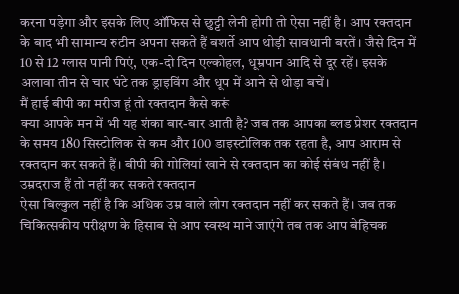करना पड़ेगा और इसके लिए ऑफिस से छुट्टी लेनी होगी तो ऐसा नहीं है। आप रक्तदान के बाद भी सामान्य रुटीन अपना सकते हैं बशर्ते आप थोड़ी सावधानी बरतें। जैसे दिन में 10 से 12 ग्लास पानी पिएं, एक-दो दिन एल्कोहल, धूम्रपान आदि से दूर रहें। इसके अलावा तीन से चार घंटे तक ड्राइविंग और धूप में आने से थोड़ा बचें।
मैं हाई बीपी का मरीज हूं तो रक्तदान कैसे करूं
क्या आपके मन में भी यह शंका बार-बार आती है? जब तक आपका ब्लड प्रेशर रक्तदान के समय 180 सिस्टोलिक से कम और 100 डाइस्टोलिक तक रहता है, आप आराम से रक्तदान कर सकते हैं। बीपी की गोलियां खाने से रक्तदान का कोई संबंध नहीं है।
उम्रदराज हैं तो नहीं कर सकते रक्तदान
ऐसा बिल्कुल नहीं है कि अधिक उम्र वाले लोग रक्तदान नहीं कर सकते हैं। जब तक चिकित्सकीय परीक्षण के हिसाब से आप स्वस्थ माने जाएंगे तब तक आप बेहिचक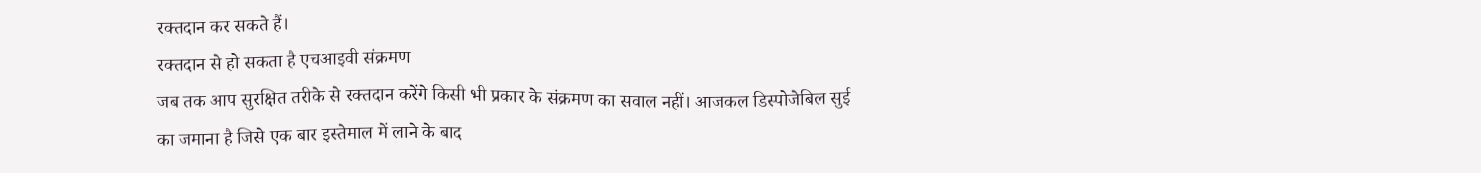रक्तदान कर सकते हैं।
रक्तदान से हो सकता है एचआइवी संक्रमण
जब तक आप सुरक्षित तरीके से रक्तदान करेंगे किसी भी प्रकार के संक्रमण का सवाल नहीं। आजकल डिस्पोजेबिल सुई का जमाना है जिसे एक बार इस्तेमाल में लाने के बाद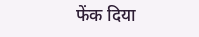फेंक दिया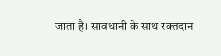जाता है। सावधानी के साथ रक्तदान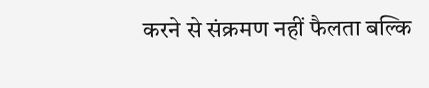करने से संक्रमण नहीं फैलता बल्कि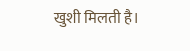खुशी मिलती है।